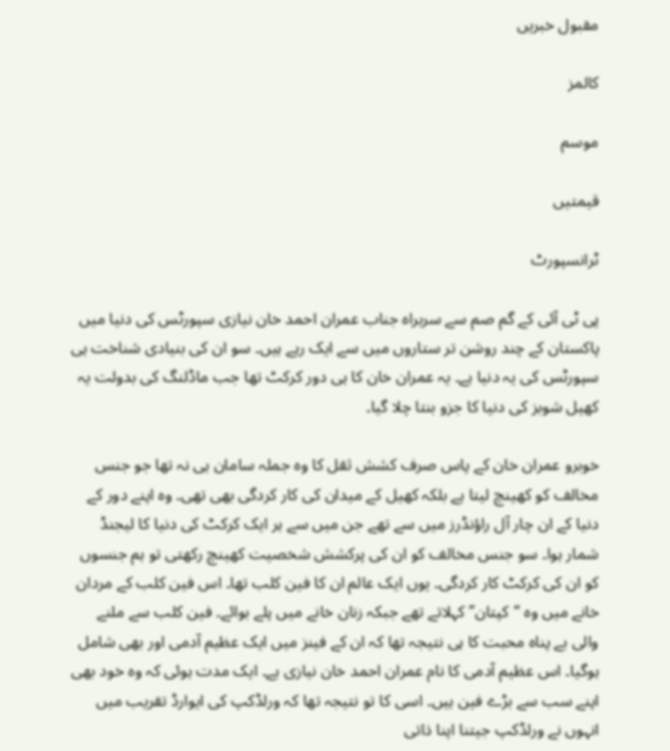مقبول خبریں

کالمز

موسم

قیمتیں

ٹرانسپورٹ

پی ٹی آئی کے گم صم سے سربراہ جناب عمران احمد خان نیازی سپورٹس کی دنیا میں پاکستان کے چند روشن تر ستاروں میں سے ایک رہے ہیں۔ سو ان کی بنیادی شناخت ہی سپورٹس کی یہ دنیا ہے۔ یہ عمران خان کا ہی دور کرکٹ تھا جب ماڈلنگ کی بدولت یہ کھیل شوبز کی دنیا کا جزو بنتا چلا گیا۔

خوبرو عمران خان کے پاس صرف کشش ثقل کا وہ جملہ سامان ہی نہ تھا جو جنس مخالف کو کھینچ لیتا ہے بلکہ کھیل کے میدان کی کار کردگی بھی تھی۔ وہ اپنے دور کے دنیا کے ان چار آل راؤنڈرز میں سے تھے جن میں سے ہر ایک کرکٹ کی دنیا کا لیجنڈ شمار ہوا۔ سو جنس مخالف کو ان کی پرکشش شخصیت کھینچ رکھتی تو ہم جنسوں کو ان کی کرکٹ کار کردگی۔ یوں ایک عالم ان کا فین کلب تھا۔ اس فین کلب کے مردان خانے میں وہ “کپتان” کہلاتے تھے جبکہ زنان خانے میں پلے بوائے۔ فین کلب سے ملنے والی بے پناہ محبت کا ہی نتیجہ تھا کہ ان کے فینز میں ایک عظیم آدمی اور بھی شامل ہوگیا۔ اس عظیم آدمی کا نام عمران احمد خان نیازی ہے۔ ایک مدت ہوئی کہ وہ خود بھی اپنے سب سے بڑے فین ہیں۔ اسی کا تو نتیجہ تھا کہ ورلڈکپ کی ایوارڈ تقریب میں انہوں نے ورلڈکپ جیتنا اپنا ذاتی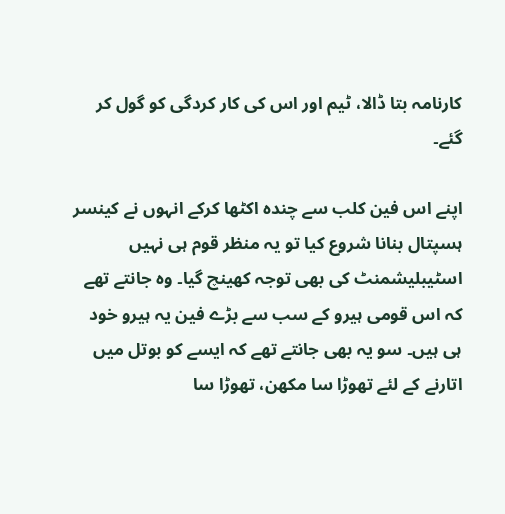کارنامہ بتا ڈالا، ٹیم اور اس کی کار کردگی کو گول کر گئے۔

اپنے اس فین کلب سے چندہ اکٹھا کرکے انہوں نے کینسر ہسپتال بنانا شروع کیا تو یہ منظر قوم ہی نہیں اسٹیبلیشمنٹ کی بھی توجہ کھینچ گیا۔ وہ جانتے تھے کہ اس قومی ہیرو کے سب سے بڑے فین یہ ہیرو خود ہی ہیں۔ سو یہ بھی جانتے تھے کہ ایسے کو بوتل میں اتارنے کے لئے تھوڑا سا مکھن، تھوڑا سا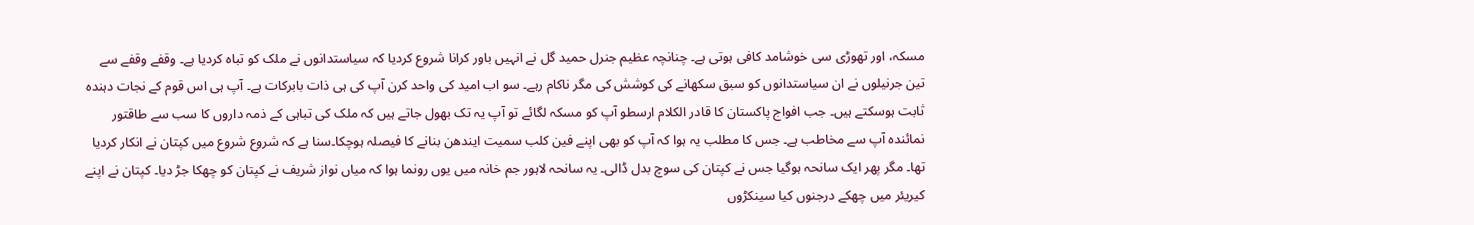مسکہ، اور تھوڑی سی خوشامد کافی ہوتی ہے۔ چنانچہ عظیم جنرل حمید گل نے انہیں باور کرانا شروع کردیا کہ سیاستدانوں نے ملک کو تباہ کردیا ہے۔ وقفے وقفے سے تین جرنیلوں نے ان سیاستدانوں کو سبق سکھانے کی کوشش کی مگر ناکام رہے۔ سو اب امید کی واحد کرن آپ کی ہی ذات بابرکات ہے۔ آپ ہی اس قوم کے نجات دہندہ ثابت ہوسکتے ہیں۔ جب افواج پاکستان کا قادر الکلام ارسطو آپ کو مسکہ لگائے تو آپ یہ تک بھول جاتے ہیں کہ ملک کی تباہی کے ذمہ داروں کا سب سے طاقتور نمائندہ آپ سے مخاطب ہے۔ جس کا مطلب یہ ہوا کہ آپ کو بھی اپنے فین کلب سمیت ایندھن بنانے کا فیصلہ ہوچکا۔سنا ہے کہ شروع شروع میں کپتان نے انکار کردیا تھا۔ مگر پھر ایک سانحہ ہوگیا جس نے کپتان کی سوچ بدل ڈالی۔ یہ سانحہ لاہور جم خانہ میں یوں رونما ہوا کہ میاں نواز شریف نے کپتان کو چھکا جڑ دیا۔ کپتان نے اپنے کیریئر میں چھکے درجنوں کیا سینکڑوں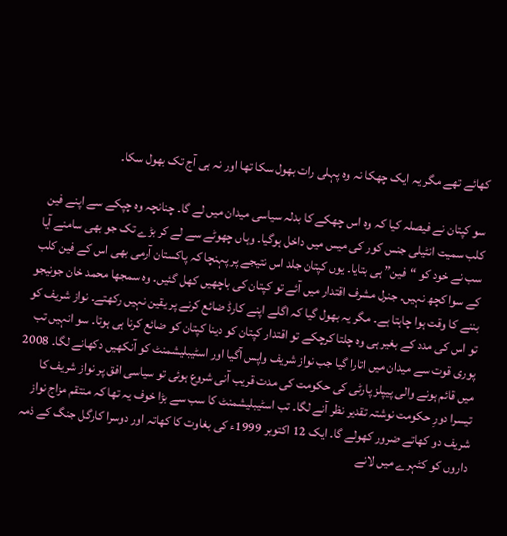کھائے تھے مگر یہ ایک چھکا نہ وہ پہلی رات بھول سکا تھا اور نہ ہی آج تک بھول سکا۔

سو کپتان نے فیصلہ کیا کہ وہ اس چھکے کا بدلہ سیاسی میدان میں لے گا۔ چنانچہ وہ چپکے سے اپنے فین کلب سمیت انٹیلی جنس کور کی میس میں داخل ہوگیا۔ وہاں چھوٹے سے لے کر بڑے تک جو بھی سامنے آیا سب نے خود کو “فین” ہی بتایا۔ یوں کپتان جلد اس نتیجے پر پہنچا کہ پاکستان آرمی بھی اس کے فین کلب کے سوا کچھ نہیں۔ جنرل مشرف اقتدار میں آئے تو کپتان کی باچھیں کھل گئیں۔ وہ سمجھا محمد خان جونیجو بننے کا وقت ہوا چاہتا ہے۔ مگر یہ بھول گیا کہ اگلے اپنے کارڈ ضائع کرنے پر یقین نہیں رکھتے۔ نواز شریف کو تو اس کی مدد کے بغیر ہی وہ چلتا کرچکے تو اقتدار کپتان کو دینا کپتان کو ضائع کرنا ہی ہوتا۔ سو انہیں تب پوری قوت سے میدان میں اتارا گیا جب نواز شریف واپس آگیا اور اسٹیبلیشمنٹ کو آنکھیں دکھانے لگا۔ 2008 میں قائم ہونے والی پیپلز پارٹی کی حکومت کی مدت قریب آنی شروع ہوئی تو سیاسی افق پر نواز شریف کا تیسرا دورِ حکومت نوشتہ تقدیر نظر آنے لگا۔ تب اسٹیبلیشمنٹ کا سب سے بڑا خوف یہ تھا کہ منتقم مزاج نواز شریف دو کھاتے ضرور کھولے گا۔ ایک 12 اکتوبر 1999ء کی بغاوت کا کھاتہ اور دوسرا کارگل جنگ کے ذمہ داروں کو کٹہرے میں لانے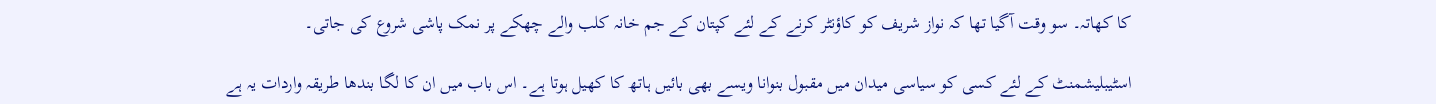کا کھاتہ۔ سو وقت آگیا تھا کہ نواز شریف کو کاؤنٹر کرنے کے لئے کپتان کے جم خانہ کلب والے چھکے پر نمک پاشی شروع کی جاتی۔

اسٹیبلیشمنٹ کے لئے کسی کو سیاسی میدان میں مقبول بنوانا ویسے بھی بائیں ہاتھ کا کھیل ہوتا ہے۔ اس باب میں ان کا لگا بندھا طریقہ واردات یہ ہے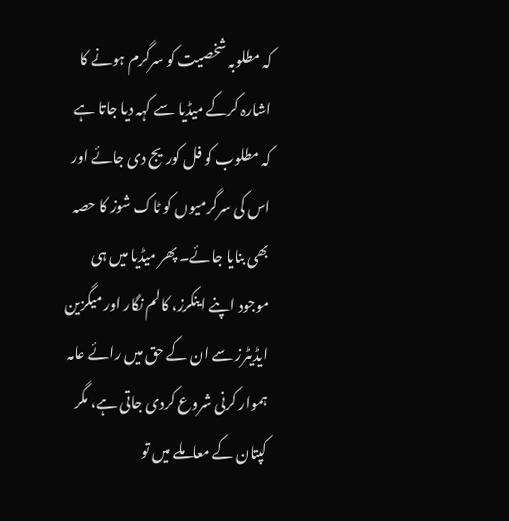کہ مطلوبہ شخصیت کو سرگرم ہونے کا اشارہ کرکے میڈیا سے کہہ دیا جاتا ہے کہ مطلوب کو فل کوریج دی جائے اور اس کی سرگرمیوں کو ٹاک شوز کا حصہ بھی بنایا جائے۔ پھر میڈیا میں ہی موجود اپنے اینکرز، کالم نگار اور میگزین ایڈیٹرز سے ان کے حق میں رائے عامہ ہموار کرنی شروع کردی جاتی ہے، مگر کپتان کے معاملے میں تو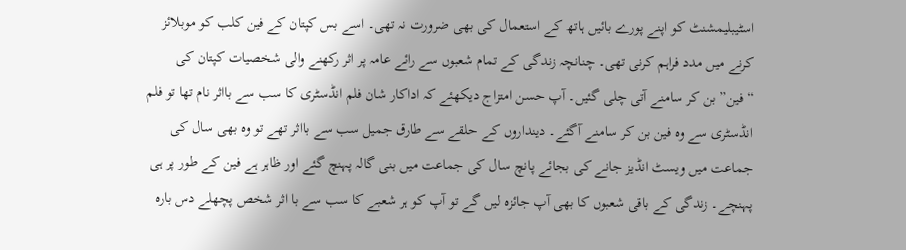اسٹیبلیمشنٹ کو اپنے پورے بائیں ہاتھ کے استعمال کی بھی ضرورت نہ تھی۔ اسے بس کپتان کے فین کلب کو موبلائز کرنے میں مدد فراہم کرنی تھی۔ چنانچہ زندگی کے تمام شعبوں سے رائے عامہ پر اثر رکھنے والی شخصیات کپتان کی “فین” بن کر سامنے آتی چلی گئیں۔ آپ حسن امتزاج دیکھئے کہ اداکار شان فلم انڈسٹری کا سب سے بااثر نام تھا تو فلم انڈسٹری سے وہ فین بن کر سامنے آگئے۔ دینداروں کے حلقے سے طارق جمیل سب سے بااثر تھے تو وہ بھی سال کی جماعت میں ویسٹ انڈیز جانے کی بجائے پانچ سال کی جماعت میں بنی گالہ پہنچ گئے اور ظاہر ہے فین کے طور پر ہی پہنچے۔ زندگی کے باقی شعبوں کا بھی آپ جائزہ لیں گے تو آپ کو ہر شعبے کا سب سے با اثر شخص پچھلے دس بارہ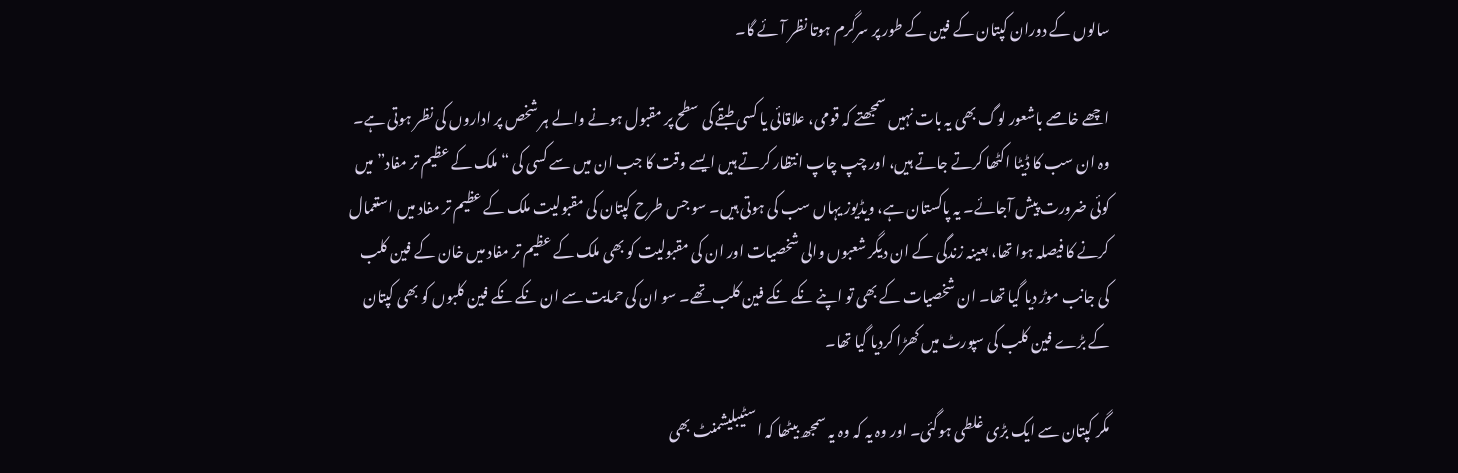سالوں کے دوران کپتان کے فین کے طور پر سرگرم ہوتا نظر آئے گا۔

اچھے خاصے باشعور لوگ بھی یہ بات نہیں سمجھتے کہ قومی، علاقائی یا کسی طبقے کی سطح پر مقبول ہونے والے ہر شخص پر اداروں کی نظر ہوتی ہے۔ وہ ان سب کا ڈیٹا اکٹھا کرتے جاتے ہیں، اور چپ چاپ انتظار کرتے ہیں ایسے وقت کا جب ان میں سے کسی کی “ملک کے عظیم تر مفاد” میں کوئی ضرورت پیش آجائے۔ یہ پاکستان ہے، ویڈیوز یہاں سب کی ہوتی ہیں۔ سو جس طرح کپتان کی مقبولیت ملک کے عظیم تر مفاد میں استعمال کرنے کا فیصلہ ہوا تھا، بعینہ زندگی کے ان دیگر شعبوں والی شخصیات اور ان کی مقبولیت کو بھی ملک کے عظیم تر مفاد میں خان کے فین کلب کی جانب موڑ دیا گیا تھا۔ ان شخصیات کے بھی تو اپنے نکے نکے فین کلب تھے۔ سو ان کی حمایت سے ان نکے نکے فین کلبوں کو بھی کپتان کے بڑے فین کلب کی سپورٹ میں کھڑا کردیا گیا تھا۔

مگر کپتان سے ایک بڑی غلطی ہوگئی۔ اور وہ یہ کہ وہ یہ سمجھ بیٹھا کہ اسٹیبلیشمنٹ بھی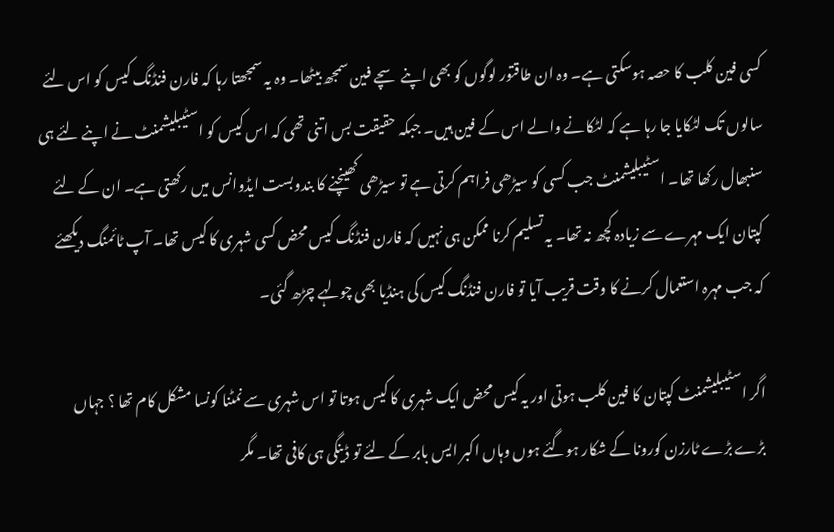کسی فین کلب کا حصہ ہوسکتی ہے۔ وہ ان طاقتور لوگوں کو بھی اپنے سچے فین سمجھ بیٹھا۔ وہ یہ سمجھتا رہا کہ فارن فنڈنگ کیس کو اس لئے سالوں تک لٹکایا جا رہا ہے کہ لٹکانے والے اس کے فین ہیں۔ جبکہ حقیقت بس اتنی تھی کہ اس کیس کو اسٹیبلیشمنٹ نے اپنے لئے ہی سنبھال رکھا تھا۔ اسٹیبلیشمنٹ جب کسی کو سیڑھی فراہم کرتی ہے تو سیڑھی کھینچنے کا بندوبست ایڈوانس میں رکھتی ہے۔ ان کے لئے کپتان ایک مہرے سے زیادہ کچھ نہ تھا۔ یہ تسلیم کرنا ممکن ہی نہیں کہ فارن فنڈنگ کیس محض کسی شہری کا کیس تھا۔ آپ ٹائمنگ دیکھئے کہ جب مہرہ استعمال کرنے کا وقت قریب آیا تو فارن فنڈنگ کیس کی ہنڈیا بھی چولہے چڑھ گئی۔

اگر اسٹیبلیشمنٹ کپتان کا فین کلب ہوتی اور یہ کیس محض ایک شہری کا کیس ہوتا تو اس شہری سے نمٹنا کونسا مشکل کام تھا ؟ جہاں بڑے بڑے ٹارزن کورونا کے شکار ہوگئے ہوں وہاں اکبر ایس بابر کے لئے تو ڈینگی ہی کافی تھا۔ مگر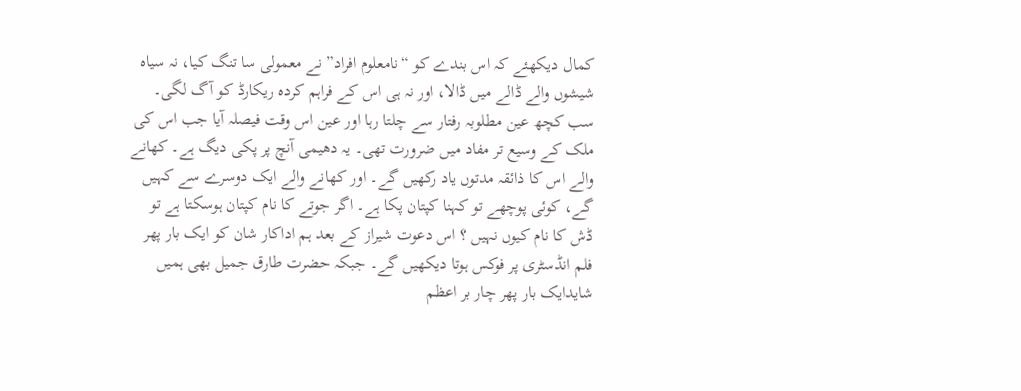کمال دیکھئے کہ اس بندے کو “نامعلوم افراد” نے معمولی سا تنگ کیا، نہ سیاہ شیشوں والے ڈالے میں ڈالا، اور نہ ہی اس کے فراہم کردہ ریکارڈ کو آگ لگی۔ سب کچھ عین مطلوبہ رفتار سے چلتا رہا اور عین اس وقت فیصلہ آیا جب اس کی ملک کے وسیع تر مفاد میں ضرورت تھی۔ یہ دھیمی آنچ پر پکی دیگ ہے۔ کھانے والے اس کا ذائقہ مدتوں یاد رکھیں گے۔ اور کھانے والے ایک دوسرے سے کہیں گے، کوئی پوچھے تو کہنا کپتان پکا ہے۔ اگر جوتے کا نام کپتان ہوسکتا ہے تو ڈش کا نام کیوں نہیں ؟ اس دعوت شیراز کے بعد ہم اداکار شان کو ایک بار پھر فلم انڈسٹری پر فوکس ہوتا دیکھیں گے۔ جبکہ حضرت طارق جمیل بھی ہمیں شایدایک بار پھر چار بر اعظم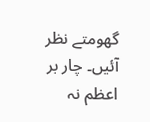گھومتے نظر آئیں۔ چار بر اعظم نہ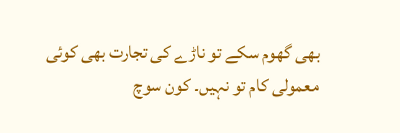بھی گھوم سکے تو ناڑے کی تجارت بھی کوئی معمولی کام تو نہیں۔ کون سوچ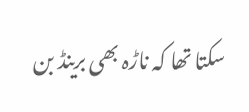سکتا تھا کہ ناڑہ بھی برینڈ بن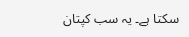سکتا ہے۔ یہ سب کپتان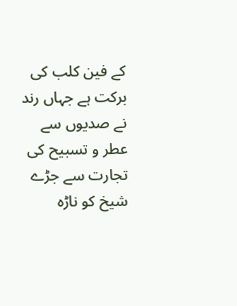کے فین کلب کی برکت ہے جہاں رند نے صدیوں سے عطر و تسبیح کی تجارت سے جڑے شیخ کو ناڑہ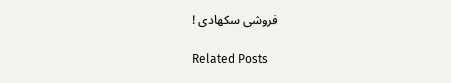فروشی سکھادی !

Related Posts